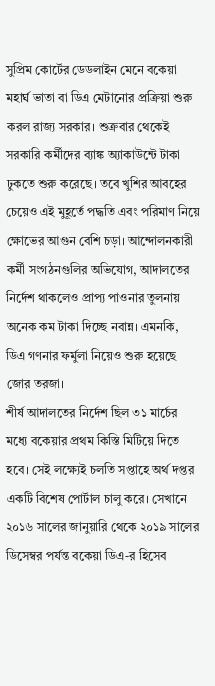সুপ্রিম কোর্টের ডেডলাইন মেনে বকেয়া মহার্ঘ ভাতা বা ডিএ মেটানোর প্রক্রিয়া শুরু করল রাজ্য সরকার। শুক্রবার থেকেই সরকারি কর্মীদের ব্যাঙ্ক অ্যাকাউন্টে টাকা ঢুকতে শুরু করেছে। তবে খুশির আবহের চেয়েও এই মুহূর্তে পদ্ধতি এবং পরিমাণ নিয়ে ক্ষোভের আগুন বেশি চড়া। আন্দোলনকারী কর্মী সংগঠনগুলির অভিযোগ, আদালতের নির্দেশ থাকলেও প্রাপ্য পাওনার তুলনায় অনেক কম টাকা দিচ্ছে নবান্ন। এমনকি, ডিএ গণনার ফর্মুলা নিয়েও শুরু হয়েছে জোর তরজা।
শীর্ষ আদালতের নির্দেশ ছিল ৩১ মার্চের মধ্যে বকেয়ার প্রথম কিস্তি মিটিয়ে দিতে হবে। সেই লক্ষ্যেই চলতি সপ্তাহে অর্থ দপ্তর একটি বিশেষ পোর্টাল চালু করে। সেখানে ২০১৬ সালের জানুয়ারি থেকে ২০১৯ সালের ডিসেম্বর পর্যন্ত বকেয়া ডিএ-র হিসেব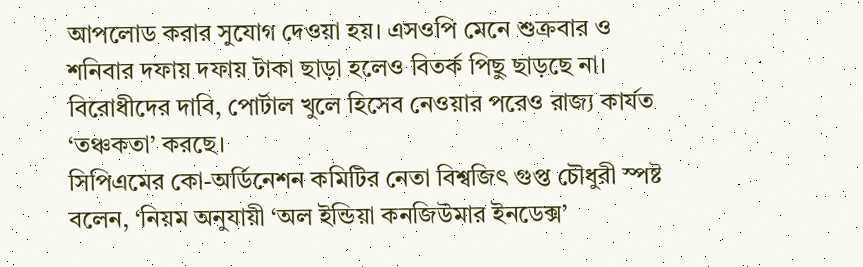আপলোড করার সুযোগ দেওয়া হয়। এসওপি মেনে শুক্রবার ও শনিবার দফায় দফায় টাকা ছাড়া হলেও বিতর্ক পিছু ছাড়ছে না। বিরোধীদের দাবি, পোর্টাল খুলে হিসেব নেওয়ার পরেও রাজ্য কার্যত ‘তঞ্চকতা’ করছে।
সিপিএমের কো-অর্ডিনেশন কমিটির নেতা বিশ্বজিৎ গুপ্ত চৌধুরী স্পষ্ট বলেন, ‘নিয়ম অনুযায়ী ‘অল ইন্ডিয়া কনজিউমার ইনডেক্স’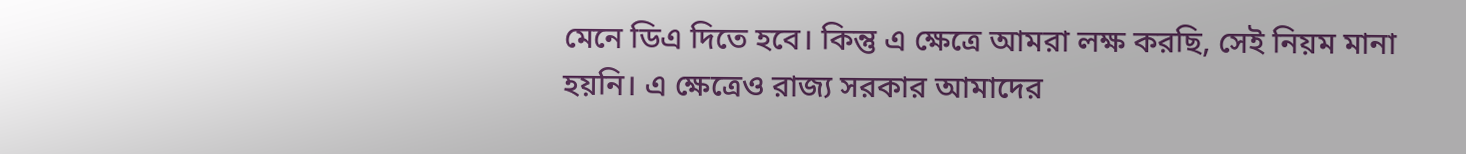মেনে ডিএ দিতে হবে। কিন্তু এ ক্ষেত্রে আমরা লক্ষ করছি, সেই নিয়ম মানা হয়নি। এ ক্ষেত্রেও রাজ্য সরকার আমাদের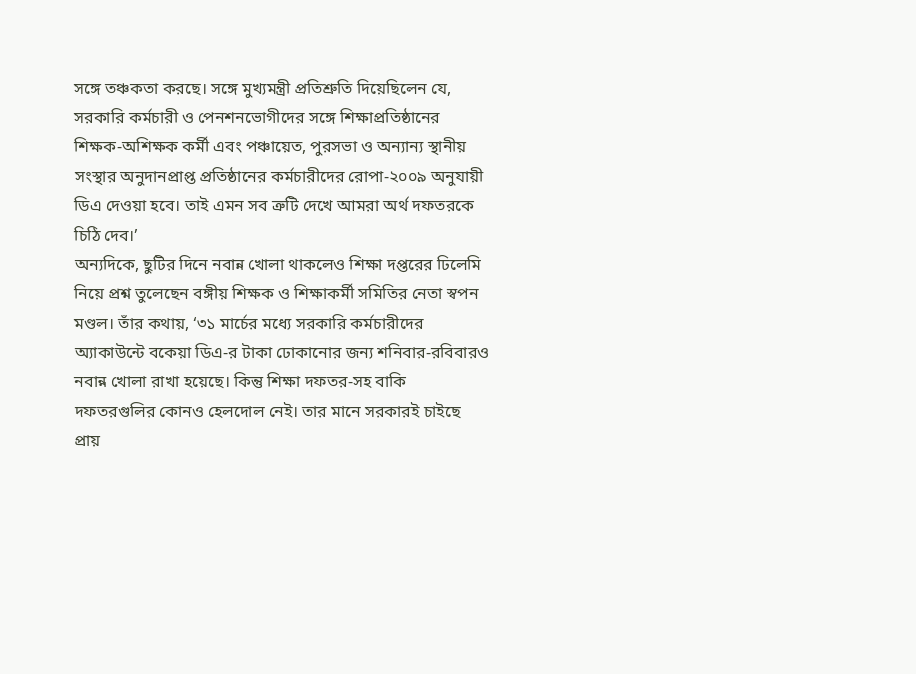সঙ্গে তঞ্চকতা করছে। সঙ্গে মুখ্যমন্ত্রী প্রতিশ্রুতি দিয়েছিলেন যে, সরকারি কর্মচারী ও পেনশনভোগীদের সঙ্গে শিক্ষাপ্রতিষ্ঠানের শিক্ষক-অশিক্ষক কর্মী এবং পঞ্চায়েত, পুরসভা ও অন্যান্য স্থানীয় সংস্থার অনুদানপ্রাপ্ত প্রতিষ্ঠানের কর্মচারীদের রোপা-২০০৯ অনুযায়ী ডিএ দেওয়া হবে। তাই এমন সব ত্রুটি দেখে আমরা অর্থ দফতরকে চিঠি দেব।’
অন্যদিকে, ছুটির দিনে নবান্ন খোলা থাকলেও শিক্ষা দপ্তরের ঢিলেমি নিয়ে প্রশ্ন তুলেছেন বঙ্গীয় শিক্ষক ও শিক্ষাকর্মী সমিতির নেতা স্বপন মণ্ডল। তাঁর কথায়, ‘৩১ মার্চের মধ্যে সরকারি কর্মচারীদের অ্যাকাউন্টে বকেয়া ডিএ-র টাকা ঢোকানোর জন্য শনিবার-রবিবারও নবান্ন খোলা রাখা হয়েছে। কিন্তু শিক্ষা দফতর-সহ বাকি দফতরগুলির কোনও হেলদোল নেই। তার মানে সরকারই চাইছে প্রায়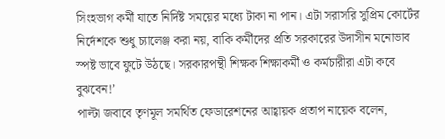সিংহভাগ কর্মী যাতে নির্দিষ্ট সময়ের মধ্যে টাকা না পান। এটা সরাসরি সুপ্রিম কোর্টের নির্দেশকে শুধু চ্যালেঞ্জ করা নয়, বাকি কর্মীদের প্রতি সরকারের উদাসীন মনোভাব স্পষ্ট ভাবে ফুটে উঠছে। সরকারপন্থী শিক্ষক শিক্ষাকর্মী ও কর্মচারীরা এটা কবে বুঝবেন!’
পাল্টা জবাবে তৃণমূল সমর্থিত ফেডারেশনের আহ্বায়ক প্রতাপ নায়েক বলেন,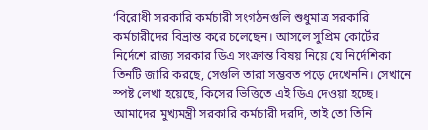‘বিরোধী সরকারি কর্মচারী সংগঠনগুলি শুধুমাত্র সরকারি কর্মচারীদের বিভ্রান্ত করে চলেছেন। আসলে সুপ্রিম কোর্টের নির্দেশে রাজ্য সরকার ডিএ সংক্রান্ত বিষয় নিয়ে যে নির্দেশিকা তিনটি জারি করছে, সেগুলি তারা সম্ভবত পড়ে দেখেননি। সেখানে স্পষ্ট লেখা হয়েছে, কিসের ভিত্তিতে এই ডিএ দেওয়া হচ্ছে। আমাদের মুখ্যমন্ত্রী সরকারি কর্মচারী দরদি, তাই তো তিনি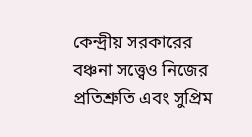কেন্দ্রীয় সরকারের বঞ্চনা সত্ত্বেও নিজের প্রতিশ্রুতি এবং সুপ্রিম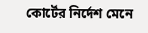কোর্টের নির্দেশ মেনে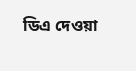ডিএ দেওয়া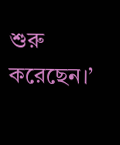শুরু করেছেন।’